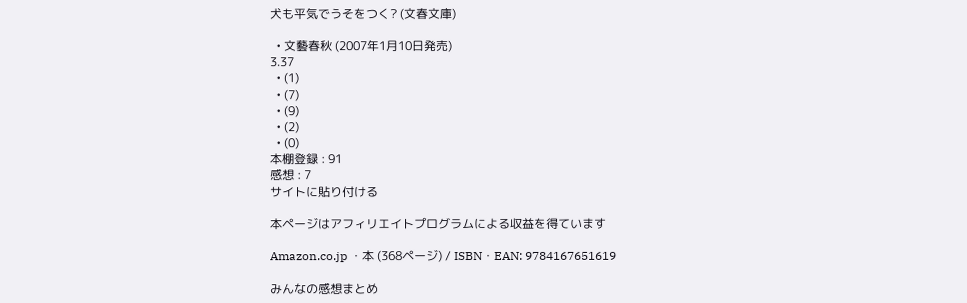犬も平気でうそをつく? (文春文庫)

  • 文藝春秋 (2007年1月10日発売)
3.37
  • (1)
  • (7)
  • (9)
  • (2)
  • (0)
本棚登録 : 91
感想 : 7
サイトに貼り付ける

本ページはアフィリエイトプログラムによる収益を得ています

Amazon.co.jp ・本 (368ページ) / ISBN・EAN: 9784167651619

みんなの感想まとめ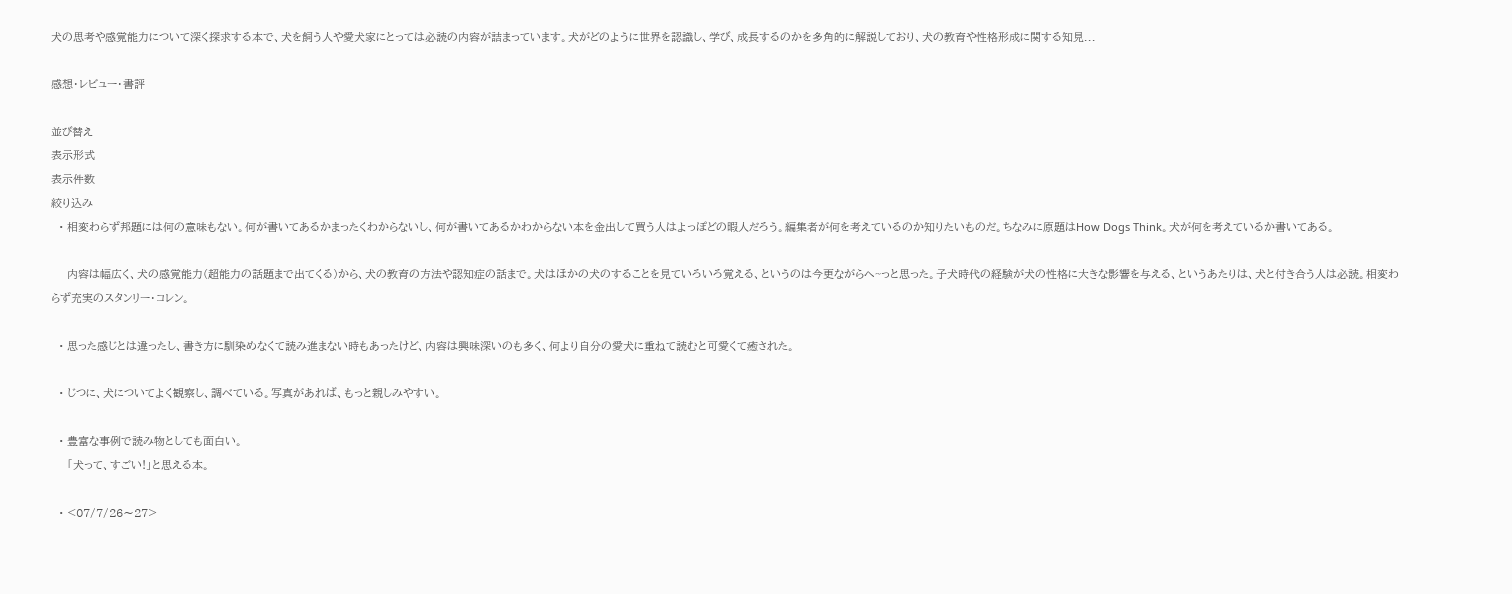犬の思考や感覚能力について深く探求する本で、犬を飼う人や愛犬家にとっては必読の内容が詰まっています。犬がどのように世界を認識し、学び、成長するのかを多角的に解説しており、犬の教育や性格形成に関する知見...

感想・レビュー・書評

並び替え
表示形式
表示件数
絞り込み
  • 相変わらず邦題には何の意味もない。何が書いてあるかまったくわからないし、何が書いてあるかわからない本を金出して買う人はよっぽどの暇人だろう。編集者が何を考えているのか知りたいものだ。ちなみに原題はHow Dogs Think。犬が何を考えているか書いてある。

    内容は幅広く、犬の感覚能力(超能力の話題まで出てくる)から、犬の教育の方法や認知症の話まで。犬はほかの犬のすることを見ていろいろ覚える、というのは今更ながらへ~っと思った。子犬時代の経験が犬の性格に大きな影響を与える、というあたりは、犬と付き合う人は必読。相変わらず充実のスタンリー・コレン。

  • 思った感じとは違ったし、書き方に馴染めなくて読み進まない時もあったけど、内容は興味深いのも多く、何より自分の愛犬に重ねて読むと可愛くて癒された。

  • じつに、犬についてよく観察し、調べている。写真があれば、もっと親しみやすい。

  • 豊富な事例で読み物としても面白い。
    「犬って、すごい!」と思える本。

  • <07/7/26〜27>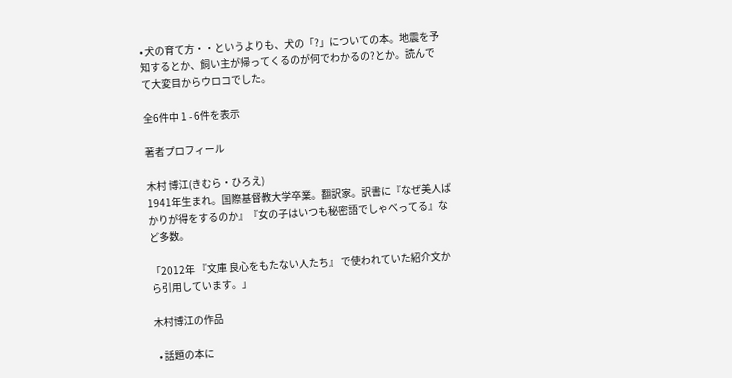• 犬の育て方・・というよりも、犬の「?」についての本。地震を予知するとか、飼い主が帰ってくるのが何でわかるの?とか。読んでて大変目からウロコでした。

全6件中 1 - 6件を表示

著者プロフィール

木村 博江(きむら・ひろえ)
1941年生まれ。国際基督教大学卒業。翻訳家。訳書に『なぜ美人ばかりが得をするのか』『女の子はいつも秘密語でしゃべってる』など多数。

「2012年 『文庫 良心をもたない人たち』 で使われていた紹介文から引用しています。」

木村博江の作品

  • 話題の本に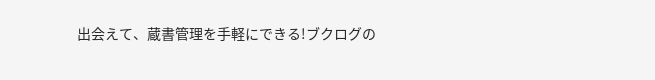出会えて、蔵書管理を手軽にできる!ブクログの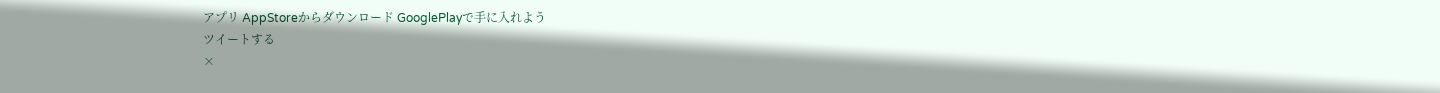アプリ AppStoreからダウンロード GooglePlayで手に入れよう
ツイートする
×